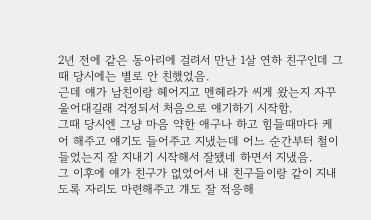2년 전에 같은 동아리에 걸려서 만난 1살 연하 친구인데 그때 당시에는 별로 안 친했었음.
근데 얘가 남친이랑 헤어지고 멘헤라가 씨게 왔는지 자꾸 울어대길래 걱정되서 처음으로 얘기하기 시작함.
그때 당시엔 그냥 마음 약한 애구나 하고 힘들때마다 케어 해주고 얘기도 들어주고 지냈는데 어느 순간부터 철이 들었는지 잘 지내기 시작해서 잘됐네 하면서 지냈음.
그 이후에 얘가 친구가 없었어서 내 친구들이랑 같이 지내도록 자리도 마련해주고 걔도 잘 적응해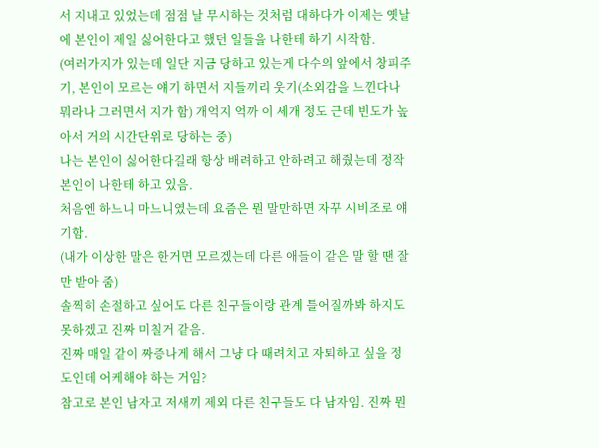서 지내고 있었는데 점점 날 무시하는 것처럼 대하다가 이제는 옛날에 본인이 제일 싫어한다고 했던 일들을 나한테 하기 시작함.
(여러가지가 있는데 일단 지금 당하고 있는게 다수의 앞에서 창피주기, 본인이 모르는 얘기 하면서 지들끼리 웃기(소외감을 느낀다나 뭐라나 그러면서 지가 함) 개억지 억까 이 세개 정도 근데 빈도가 높아서 거의 시간단위로 당하는 중)
나는 본인이 싫어한다길래 항상 배려하고 안하려고 해줬는데 정작 본인이 나한테 하고 있음.
처음엔 하느니 마느니였는데 요즘은 뭔 말만하면 자꾸 시비조로 얘기함.
(내가 이상한 말은 한거면 모르겠는데 다른 애들이 같은 말 할 땐 잘만 받아 줌)
솔찍히 손절하고 싶어도 다른 친구들이랑 관계 틀어질까봐 하지도 못하겠고 진짜 미칠거 같음.
진짜 매일 같이 짜증나게 해서 그냥 다 때려치고 자퇴하고 싶을 정도인데 어케해야 하는 거임?
참고로 본인 남자고 저새끼 제외 다른 친구들도 다 남자임. 진짜 뭔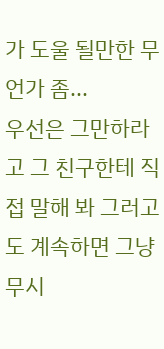가 도울 될만한 무언가 좀...
우선은 그만하라고 그 친구한테 직접 말해 봐 그러고도 계속하면 그냥 무시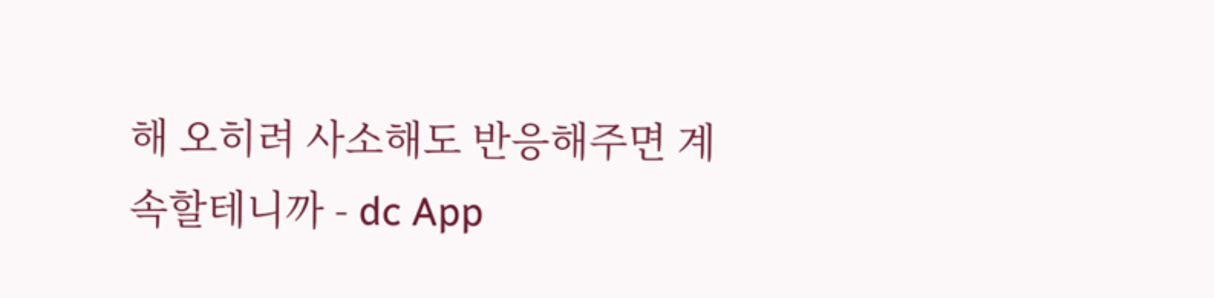해 오히려 사소해도 반응해주면 계속할테니까 - dc App